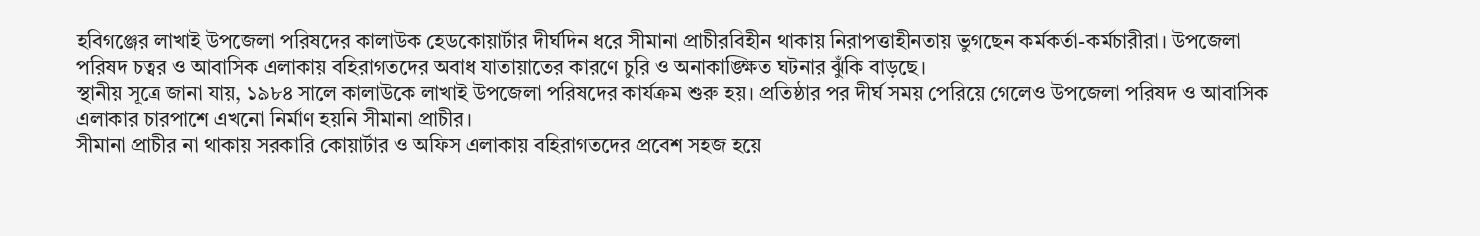হবিগঞ্জের লাখাই উপজেলা পরিষদের কালাউক হেডকোয়ার্টার দীর্ঘদিন ধরে সীমানা প্রাচীরবিহীন থাকায় নিরাপত্তাহীনতায় ভুগছেন কর্মকর্তা-কর্মচারীরা। উপজেলা পরিষদ চত্বর ও আবাসিক এলাকায় বহিরাগতদের অবাধ যাতায়াতের কারণে চুরি ও অনাকাঙ্ক্ষিত ঘটনার ঝুঁকি বাড়ছে।
স্থানীয় সূত্রে জানা যায়, ১৯৮৪ সালে কালাউকে লাখাই উপজেলা পরিষদের কার্যক্রম শুরু হয়। প্রতিষ্ঠার পর দীর্ঘ সময় পেরিয়ে গেলেও উপজেলা পরিষদ ও আবাসিক এলাকার চারপাশে এখনো নির্মাণ হয়নি সীমানা প্রাচীর।
সীমানা প্রাচীর না থাকায় সরকারি কোয়ার্টার ও অফিস এলাকায় বহিরাগতদের প্রবেশ সহজ হয়ে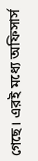গেছে। এরই মধ্যে অফিসার্স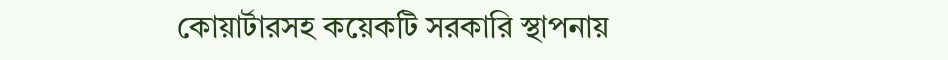কোয়ার্টারসহ কয়েকটি সরকারি স্থাপনায়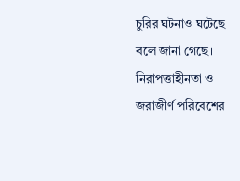চুরির ঘটনাও ঘটেছে বলে জানা গেছে।
নিরাপত্তাহীনতা ও জরাজীর্ণ পরিবেশের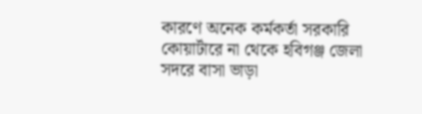কারণে অনেক কর্মকর্তা সরকারি কোয়ার্টারে না থেকে হবিগঞ্জ জেলা সদরে বাসা ভাড়া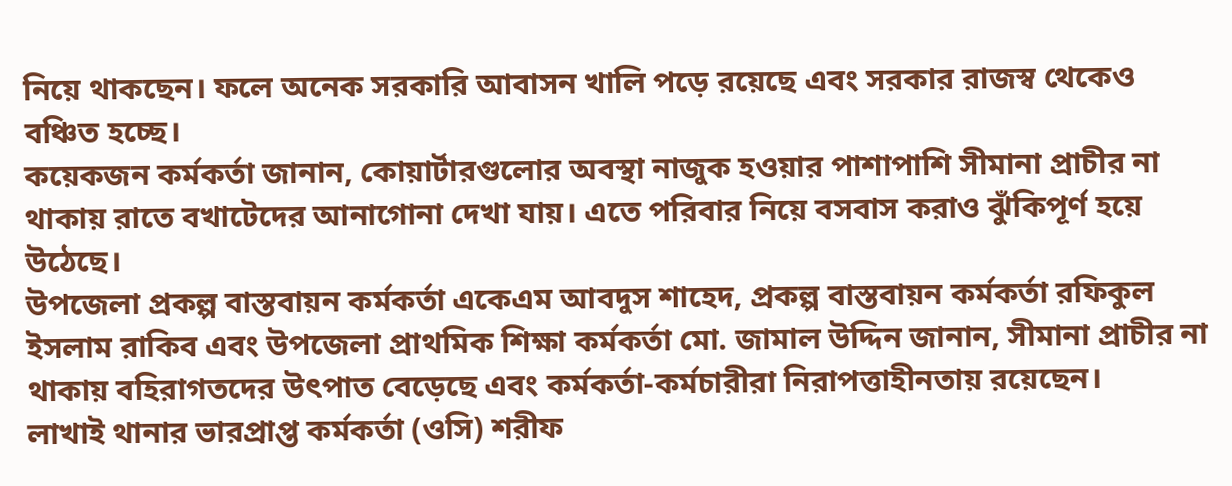নিয়ে থাকছেন। ফলে অনেক সরকারি আবাসন খালি পড়ে রয়েছে এবং সরকার রাজস্ব থেকেও বঞ্চিত হচ্ছে।
কয়েকজন কর্মকর্তা জানান, কোয়ার্টারগুলোর অবস্থা নাজুক হওয়ার পাশাপাশি সীমানা প্রাচীর না থাকায় রাতে বখাটেদের আনাগোনা দেখা যায়। এতে পরিবার নিয়ে বসবাস করাও ঝুঁকিপূর্ণ হয়ে উঠেছে।
উপজেলা প্রকল্প বাস্তবায়ন কর্মকর্তা একেএম আবদুস শাহেদ, প্রকল্প বাস্তবায়ন কর্মকর্তা রফিকুল ইসলাম রাকিব এবং উপজেলা প্রাথমিক শিক্ষা কর্মকর্তা মো. জামাল উদ্দিন জানান, সীমানা প্রাচীর না থাকায় বহিরাগতদের উৎপাত বেড়েছে এবং কর্মকর্তা-কর্মচারীরা নিরাপত্তাহীনতায় রয়েছেন।
লাখাই থানার ভারপ্রাপ্ত কর্মকর্তা (ওসি) শরীফ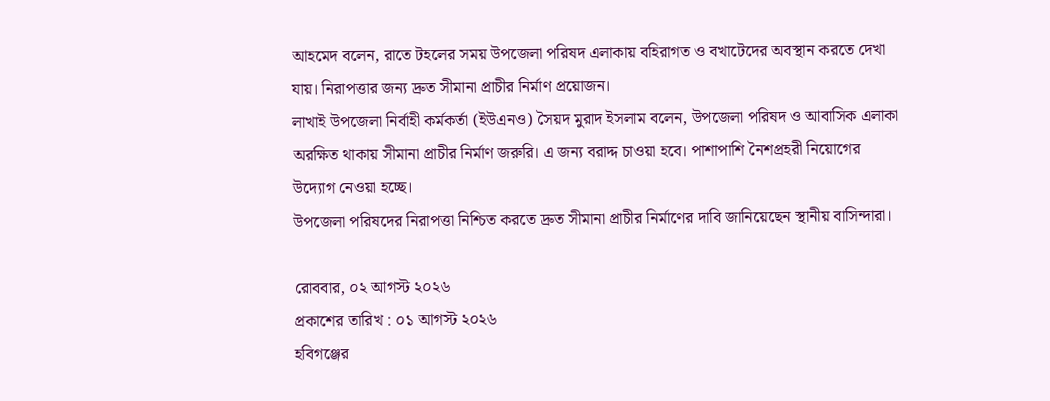আহমেদ বলেন, রাতে টহলের সময় উপজেলা পরিষদ এলাকায় বহিরাগত ও বখাটেদের অবস্থান করতে দেখা যায়। নিরাপত্তার জন্য দ্রুত সীমানা প্রাচীর নির্মাণ প্রয়োজন।
লাখাই উপজেলা নির্বাহী কর্মকর্তা (ইউএনও) সৈয়দ মুরাদ ইসলাম বলেন, উপজেলা পরিষদ ও আবাসিক এলাকা অরক্ষিত থাকায় সীমানা প্রাচীর নির্মাণ জরুরি। এ জন্য বরাদ্দ চাওয়া হবে। পাশাপাশি নৈশপ্রহরী নিয়োগের উদ্যোগ নেওয়া হচ্ছে।
উপজেলা পরিষদের নিরাপত্তা নিশ্চিত করতে দ্রুত সীমানা প্রাচীর নির্মাণের দাবি জানিয়েছেন স্থানীয় বাসিন্দারা।

রোববার, ০২ আগস্ট ২০২৬
প্রকাশের তারিখ : ০১ আগস্ট ২০২৬
হবিগঞ্জের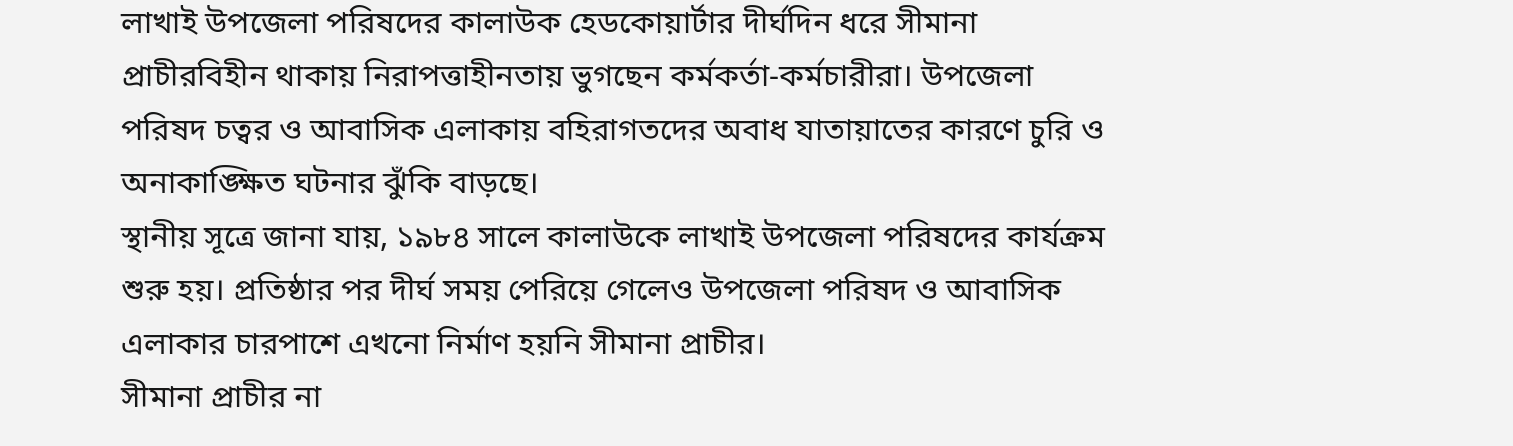লাখাই উপজেলা পরিষদের কালাউক হেডকোয়ার্টার দীর্ঘদিন ধরে সীমানা প্রাচীরবিহীন থাকায় নিরাপত্তাহীনতায় ভুগছেন কর্মকর্তা-কর্মচারীরা। উপজেলা পরিষদ চত্বর ও আবাসিক এলাকায় বহিরাগতদের অবাধ যাতায়াতের কারণে চুরি ও অনাকাঙ্ক্ষিত ঘটনার ঝুঁকি বাড়ছে।
স্থানীয় সূত্রে জানা যায়, ১৯৮৪ সালে কালাউকে লাখাই উপজেলা পরিষদের কার্যক্রম শুরু হয়। প্রতিষ্ঠার পর দীর্ঘ সময় পেরিয়ে গেলেও উপজেলা পরিষদ ও আবাসিক এলাকার চারপাশে এখনো নির্মাণ হয়নি সীমানা প্রাচীর।
সীমানা প্রাচীর না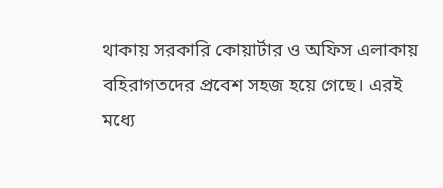থাকায় সরকারি কোয়ার্টার ও অফিস এলাকায় বহিরাগতদের প্রবেশ সহজ হয়ে গেছে। এরই মধ্যে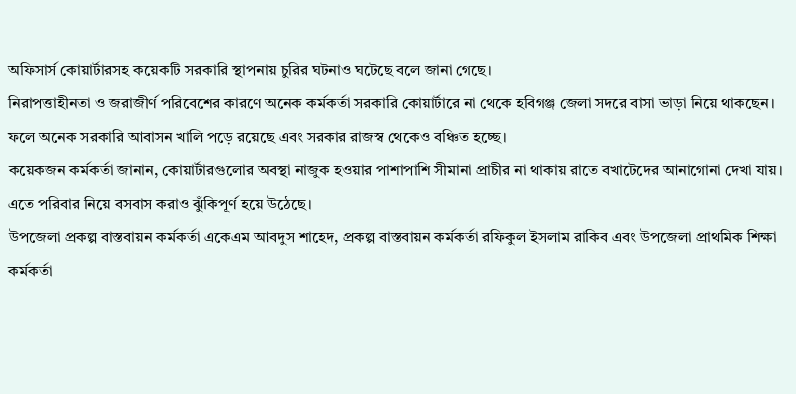অফিসার্স কোয়ার্টারসহ কয়েকটি সরকারি স্থাপনায় চুরির ঘটনাও ঘটেছে বলে জানা গেছে।
নিরাপত্তাহীনতা ও জরাজীর্ণ পরিবেশের কারণে অনেক কর্মকর্তা সরকারি কোয়ার্টারে না থেকে হবিগঞ্জ জেলা সদরে বাসা ভাড়া নিয়ে থাকছেন। ফলে অনেক সরকারি আবাসন খালি পড়ে রয়েছে এবং সরকার রাজস্ব থেকেও বঞ্চিত হচ্ছে।
কয়েকজন কর্মকর্তা জানান, কোয়ার্টারগুলোর অবস্থা নাজুক হওয়ার পাশাপাশি সীমানা প্রাচীর না থাকায় রাতে বখাটেদের আনাগোনা দেখা যায়। এতে পরিবার নিয়ে বসবাস করাও ঝুঁকিপূর্ণ হয়ে উঠেছে।
উপজেলা প্রকল্প বাস্তবায়ন কর্মকর্তা একেএম আবদুস শাহেদ, প্রকল্প বাস্তবায়ন কর্মকর্তা রফিকুল ইসলাম রাকিব এবং উপজেলা প্রাথমিক শিক্ষা কর্মকর্তা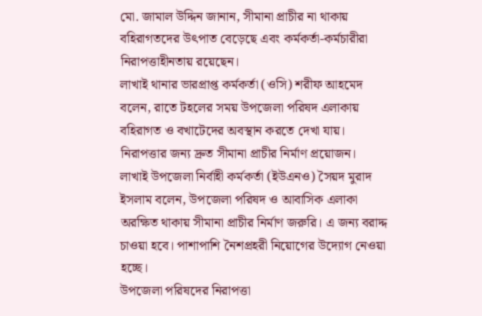মো. জামাল উদ্দিন জানান, সীমানা প্রাচীর না থাকায় বহিরাগতদের উৎপাত বেড়েছে এবং কর্মকর্তা-কর্মচারীরা নিরাপত্তাহীনতায় রয়েছেন।
লাখাই থানার ভারপ্রাপ্ত কর্মকর্তা (ওসি) শরীফ আহমেদ বলেন, রাতে টহলের সময় উপজেলা পরিষদ এলাকায় বহিরাগত ও বখাটেদের অবস্থান করতে দেখা যায়। নিরাপত্তার জন্য দ্রুত সীমানা প্রাচীর নির্মাণ প্রয়োজন।
লাখাই উপজেলা নির্বাহী কর্মকর্তা (ইউএনও) সৈয়দ মুরাদ ইসলাম বলেন, উপজেলা পরিষদ ও আবাসিক এলাকা অরক্ষিত থাকায় সীমানা প্রাচীর নির্মাণ জরুরি। এ জন্য বরাদ্দ চাওয়া হবে। পাশাপাশি নৈশপ্রহরী নিয়োগের উদ্যোগ নেওয়া হচ্ছে।
উপজেলা পরিষদের নিরাপত্তা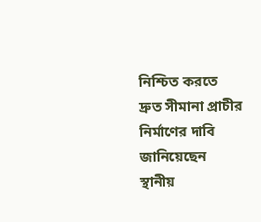নিশ্চিত করতে দ্রুত সীমানা প্রাচীর নির্মাণের দাবি জানিয়েছেন স্থানীয়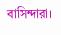বাসিন্দারা।